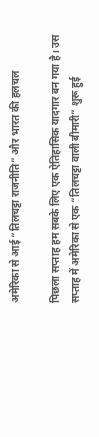अमेरिका से आई “तिलचट्टा राजनीति” और भारत की हलचल

पिछला सप्ताह हम सबके लिए एक ऐतिहासिक यादगार बन गया है। उस सप्ताह में अमेरिका से एक “तिलचट्टा वाली बीमारी” शुरू हुई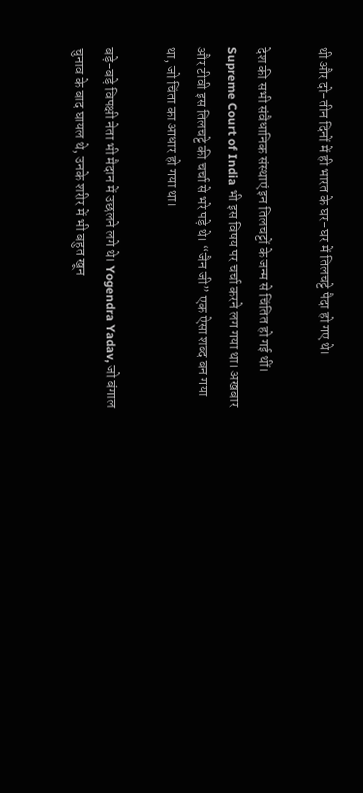थी और दो-तीन दिनों में ही भारत के घर-घर में तिलचट्टे पैदा हो गए थे।

देश की सभी संवैधानिक संस्थाएं इन तिलचट्टों के जन्म से चिंतित हो गई थीं। Supreme Court of India भी इस विषय पर चर्चा करने लग गया था। अखबार और टीवी इस तिलचट्टे की चर्चा से भरे पड़े थे। “जैन जी” एक ऐसा शब्द बन गया था, जो चिंता का आधार हो गया था।

बड़े-बड़े विपक्षी नेता भी मैदान में उछलने लगे थे। Yogendra Yadav, जो बंगाल चुनाव के बाद घायल थे, उनके शरीर में भी बहुत खून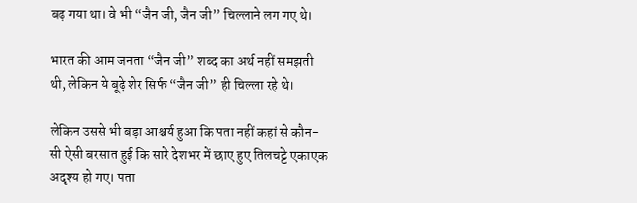बढ़ गया था। वे भी “जैन जी, जैन जी” चिल्लाने लग गए थे।

भारत की आम जनता “जैन जी” शब्द का अर्थ नहीं समझती थी, लेकिन ये बूढ़े शेर सिर्फ “जैन जी” ही चिल्ला रहे थे।

लेकिन उससे भी बड़ा आश्चर्य हुआ कि पता नहीं कहां से कौन-सी ऐसी बरसात हुई कि सारे देशभर में छाए हुए तिलचट्टे एकाएक अदृश्य हो गए। पता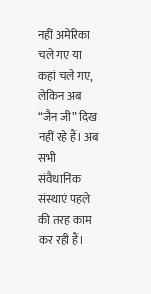नहीं अमेरिका चले गए या कहां चले गए, लेकिन अब “जैन जी” दिख नहीं रहे हैं। अब सभी संवैधानिक संस्थाएं पहले की तरह काम कर रही हैं।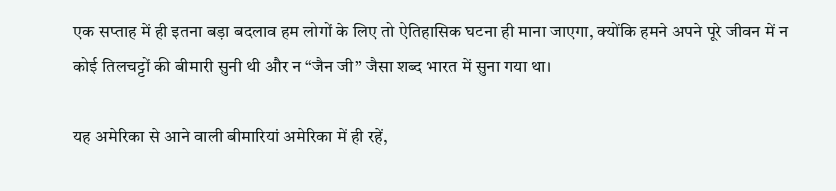एक सप्ताह में ही इतना बड़ा बदलाव हम लोगों के लिए तो ऐतिहासिक घटना ही माना जाएगा, क्योंकि हमने अपने पूरे जीवन में न कोई तिलचट्टों की बीमारी सुनी थी और न “जैन जी” जैसा शब्द भारत में सुना गया था।

यह अमेरिका से आने वाली बीमारियां अमेरिका में ही रहें,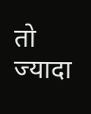तो ज्यादा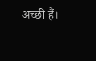अच्छी हैं।